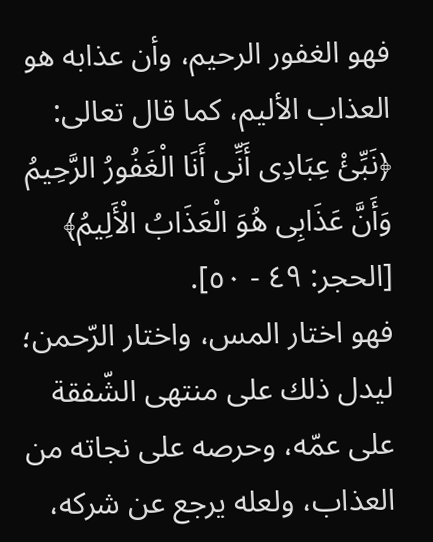فهو الغفور الرحيم، وأن عذابه هو العذاب الأليم، كما قال تعالى: ﴿نَبِّئْ عِبَادِى أَنِّى أَنَا الْغَفُورُ الرَّحِيمُ وَأَنَّ عَذَابِى هُوَ الْعَذَابُ الْأَلِيمُ﴾ [الحجر: ٤٩ - ٥٠].
فهو اختار المس، واختار الرّحمن؛ ليدل ذلك على منتهى الشّفقة على عمّه، وحرصه على نجاته من العذاب، ولعله يرجع عن شركه،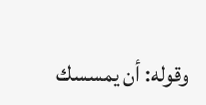وقوله: أن يمسسك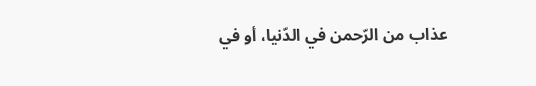عذاب من الرّحمن في الدّنيا، أو في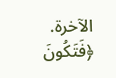الآخرة.
﴿فَتَكُونَ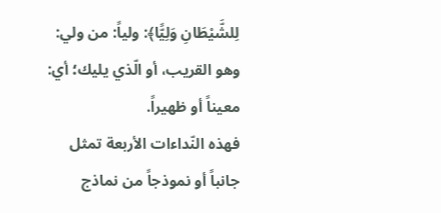لِلشَّيْطَانِ وَلِيًّا﴾: ولياً: من ولي: وهو القريب، أو الّذي يليك؛ أي: معيناً أو ظهيراً.
فهذه النّداءات الأربعة تمثل جانباً أو نموذجاً من نماذج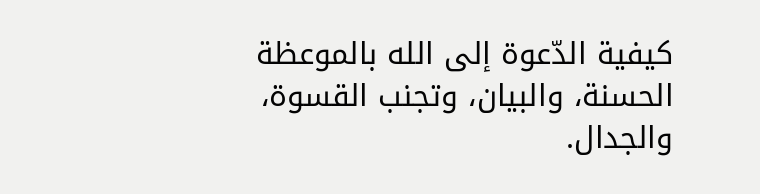كيفية الدّعوة إلى الله بالموعظة الحسنة، والبيان، وتجنب القسوة، والجدال.